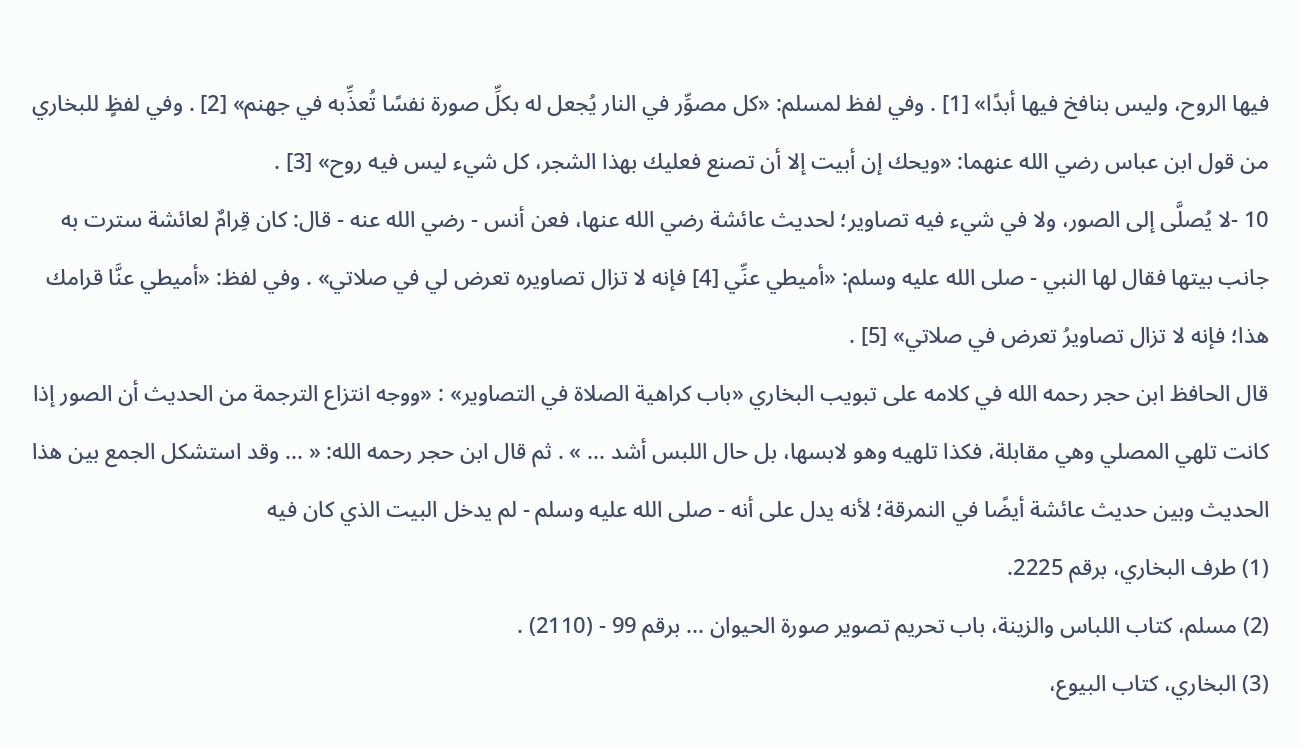فيها الروح، وليس بنافخ فيها أبدًا» [1] . وفي لفظ لمسلم: «كل مصوِّر في النار يُجعل له بكلِّ صورة نفسًا تُعذِّبه في جهنم» [2] . وفي لفظٍ للبخاري من قول ابن عباس رضي الله عنهما: «ويحك إن أبيت إلا أن تصنع فعليك بهذا الشجر، كل شيء ليس فيه روح» [3] .
10 -لا يُصلَّى إلى الصور، ولا في شيء فيه تصاوير؛ لحديث عائشة رضي الله عنها، فعن أنس - رضي الله عنه - قال: كان قِرامٌ لعائشة سترت به جانب بيتها فقال لها النبي - صلى الله عليه وسلم: «أميطي عنِّي [4] فإنه لا تزال تصاويره تعرض لي في صلاتي» . وفي لفظ: «أميطي عنَّا قرامك هذا؛ فإنه لا تزال تصاويرُ تعرض في صلاتي» [5] .
قال الحافظ ابن حجر رحمه الله في كلامه على تبويب البخاري «باب كراهية الصلاة في التصاوير» : «ووجه انتزاع الترجمة من الحديث أن الصور إذا كانت تلهي المصلي وهي مقابلة، فكذا تلهيه وهو لابسها، بل حال اللبس أشد ... » . ثم قال ابن حجر رحمه الله: « ... وقد استشكل الجمع بين هذا الحديث وبين حديث عائشة أيضًا في النمرقة؛ لأنه يدل على أنه - صلى الله عليه وسلم - لم يدخل البيت الذي كان فيه
(1) طرف البخاري، برقم 2225.
(2) مسلم، كتاب اللباس والزينة، باب تحريم تصوير صورة الحيوان ... برقم 99 - (2110) .
(3) البخاري، كتاب البيوع،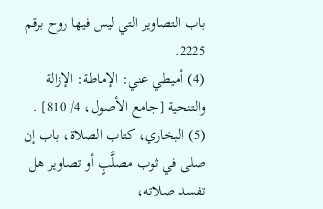باب التصاوير التي ليس فيها روح برقم 2225.
(4) أميطي عني: الإماطة: الإزالة والتنحية [جامع الأصول، 4/ 810] .
(5) البخاري، كتاب الصلاة، باب إن صلى في ثوب مصلَّبٍ أو تصاوير هل تفسد صلاته،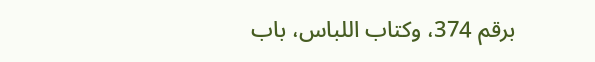برقم 374، وكتاب اللباس، باب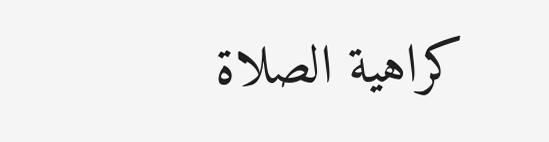كراهية الصلاة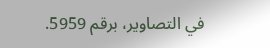في التصاوير، برقم 5959.